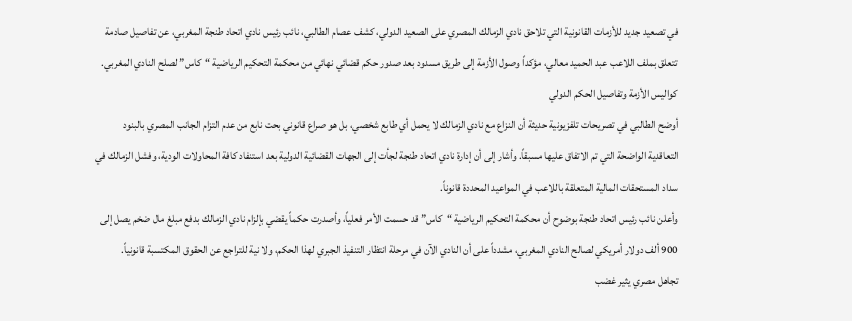في تصعيد جديد للأزمات القانونية التي تلاحق نادي الزمالك المصري على الصعيد الدولي، كشف عصام الطالبي، نائب رئيس نادي اتحاد طنجة المغربي، عن تفاصيل صادمة تتعلق بملف اللاعب عبد الحميد معالي، مؤكداً وصول الأزمة إلى طريق مسدود بعد صدور حكم قضائي نهائي من محكمة التحكيم الرياضية “كاس” لصلح النادي المغربي.
كواليس الأزمة وتفاصيل الحكم الدولي
أوضح الطالبي في تصريحات تلفزيونية حديثة أن النزاع مع نادي الزمالك لا يحمل أي طابع شخصي، بل هو صراع قانوني بحت نابع من عدم التزام الجانب المصري بالبنود التعاقدية الواضحة التي تم الاتفاق عليها مسبقاً. وأشار إلى أن إدارة نادي اتحاد طنجة لجأت إلى الجهات القضائية الدولية بعد استنفاد كافة المحاولات الودية، وفشل الزمالك في سداد المستحقات المالية المتعلقة باللاعب في المواعيد المحددة قانوناً.
وأعلن نائب رئيس اتحاد طنجة بوضوح أن محكمة التحكيم الرياضية “كاس” قد حسمت الأمر فعلياً، وأصدرت حكماً يقضي بإلزام نادي الزمالك بدفع مبلغ مال ضخم يصل إلى 900 ألف دولار أمريكي لصالح النادي المغربي، مشدداً على أن النادي الآن في مرحلة انتظار التنفيذ الجبري لهذا الحكم، ولا نية للتراجع عن الحقوق المكتسبة قانونياً.
تجاهل مصري يثير غضب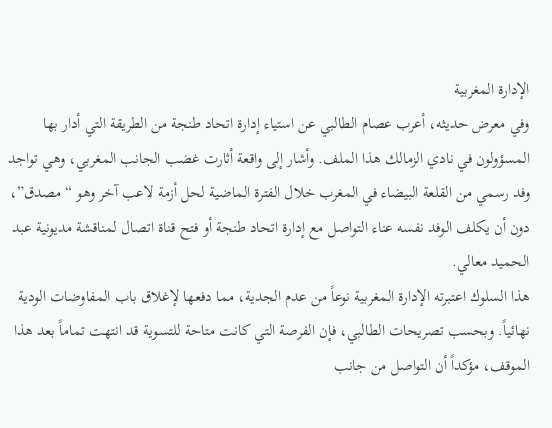الإدارة المغربية
وفي معرض حديثه، أعرب عصام الطالبي عن استياء إدارة اتحاد طنجة من الطريقة التي أدار بها المسؤولون في نادي الزمالك هذا الملف. وأشار إلى واقعة أثارت غضب الجانب المغربي، وهي تواجد وفد رسمي من القلعة البيضاء في المغرب خلال الفترة الماضية لحل أزمة لاعب آخر وهو “مصدق”، دون أن يكلف الوفد نفسه عناء التواصل مع إدارة اتحاد طنجة أو فتح قناة اتصال لمناقشة مديونية عبد الحميد معالي.
هذا السلوك اعتبرته الإدارة المغربية نوعاً من عدم الجدية، مما دفعها لإغلاق باب المفاوضات الودية نهائياً. وبحسب تصريحات الطالبي، فإن الفرصة التي كانت متاحة للتسوية قد انتهت تماماً بعد هذا الموقف، مؤكداً أن التواصل من جانب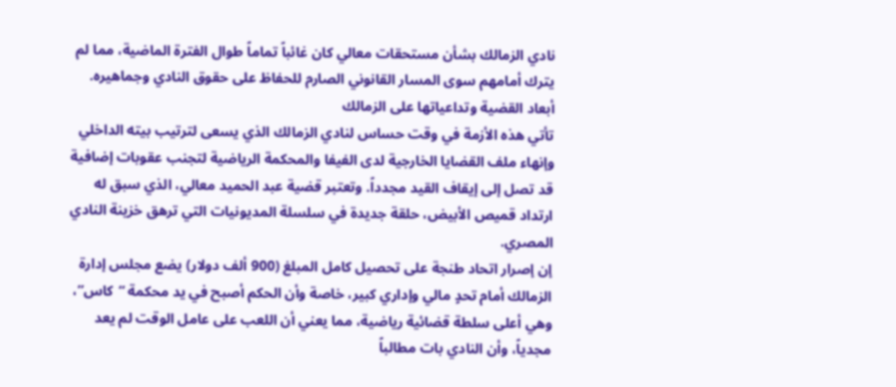نادي الزمالك بشأن مستحقات معالي كان غائباً تماماً طوال الفترة الماضية، مما لم يترك أمامهم سوى المسار القانوني الصارم للحفاظ على حقوق النادي وجماهيره.
أبعاد القضية وتداعياتها على الزمالك
تأتي هذه الأزمة في وقت حساس لنادي الزمالك الذي يسعى لترتيب بيته الداخلي وإنهاء ملف القضايا الخارجية لدى الفيفا والمحكمة الرياضية لتجنب عقوبات إضافية قد تصل إلى إيقاف القيد مجدداً. وتعتبر قضية عبد الحميد معالي، الذي سبق له ارتداد قميص الأبيض، حلقة جديدة في سلسلة المديونيات التي ترهق خزينة النادي المصري.
إن إصرار اتحاد طنجة على تحصيل كامل المبلغ (900 ألف دولار) يضع مجلس إدارة الزمالك أمام تحدٍ مالي وإداري كبير، خاصة وأن الحكم أصبح في يد محكمة “كاس”، وهي أعلى سلطة قضائية رياضية، مما يعني أن اللعب على عامل الوقت لم يعد مجدياً، وأن النادي بات مطالباً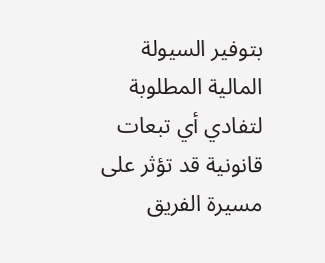بتوفير السيولة المالية المطلوبة لتفادي أي تبعات قانونية قد تؤثر على مسيرة الفريق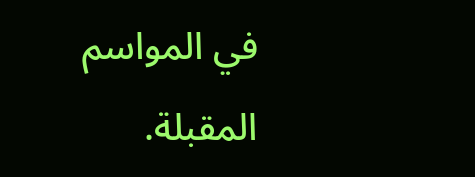في المواسم المقبلة.